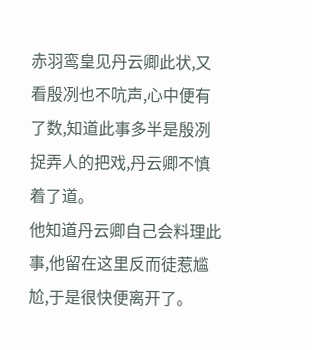赤羽鸾皇见丹云卿此状,又看殷冽也不吭声,心中便有了数,知道此事多半是殷冽捉弄人的把戏,丹云卿不慎着了道。
他知道丹云卿自己会料理此事,他留在这里反而徒惹尴尬,于是很快便离开了。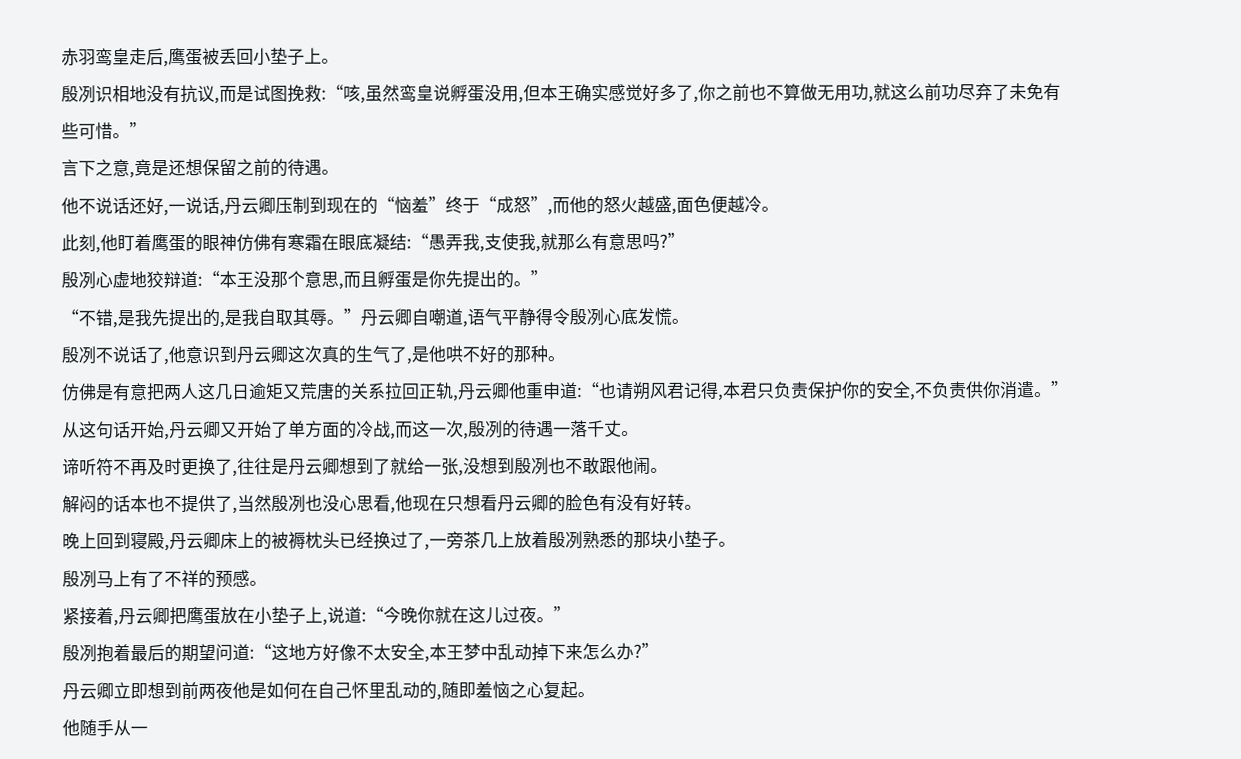赤羽鸾皇走后,鹰蛋被丢回小垫子上。
殷冽识相地没有抗议,而是试图挽救:“咳,虽然鸾皇说孵蛋没用,但本王确实感觉好多了,你之前也不算做无用功,就这么前功尽弃了未免有些可惜。”
言下之意,竟是还想保留之前的待遇。
他不说话还好,一说话,丹云卿压制到现在的“恼羞”终于“成怒”,而他的怒火越盛,面色便越冷。
此刻,他盯着鹰蛋的眼神仿佛有寒霜在眼底凝结:“愚弄我,支使我,就那么有意思吗?”
殷冽心虚地狡辩道:“本王没那个意思,而且孵蛋是你先提出的。”
“不错,是我先提出的,是我自取其辱。”丹云卿自嘲道,语气平静得令殷冽心底发慌。
殷冽不说话了,他意识到丹云卿这次真的生气了,是他哄不好的那种。
仿佛是有意把两人这几日逾矩又荒唐的关系拉回正轨,丹云卿他重申道:“也请朔风君记得,本君只负责保护你的安全,不负责供你消遣。”
从这句话开始,丹云卿又开始了单方面的冷战,而这一次,殷冽的待遇一落千丈。
谛听符不再及时更换了,往往是丹云卿想到了就给一张,没想到殷冽也不敢跟他闹。
解闷的话本也不提供了,当然殷冽也没心思看,他现在只想看丹云卿的脸色有没有好转。
晚上回到寝殿,丹云卿床上的被褥枕头已经换过了,一旁茶几上放着殷冽熟悉的那块小垫子。
殷冽马上有了不祥的预感。
紧接着,丹云卿把鹰蛋放在小垫子上,说道:“今晚你就在这儿过夜。”
殷冽抱着最后的期望问道:“这地方好像不太安全,本王梦中乱动掉下来怎么办?”
丹云卿立即想到前两夜他是如何在自己怀里乱动的,随即羞恼之心复起。
他随手从一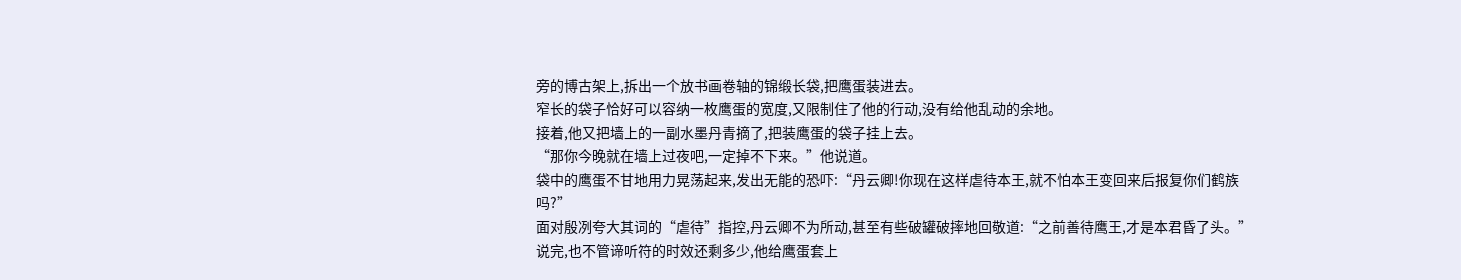旁的博古架上,拆出一个放书画卷轴的锦缎长袋,把鹰蛋装进去。
窄长的袋子恰好可以容纳一枚鹰蛋的宽度,又限制住了他的行动,没有给他乱动的余地。
接着,他又把墙上的一副水墨丹青摘了,把装鹰蛋的袋子挂上去。
“那你今晚就在墙上过夜吧,一定掉不下来。”他说道。
袋中的鹰蛋不甘地用力晃荡起来,发出无能的恐吓:“丹云卿!你现在这样虐待本王,就不怕本王变回来后报复你们鹤族吗?”
面对殷冽夸大其词的“虐待”指控,丹云卿不为所动,甚至有些破罐破摔地回敬道:“之前善待鹰王,才是本君昏了头。”
说完,也不管谛听符的时效还剩多少,他给鹰蛋套上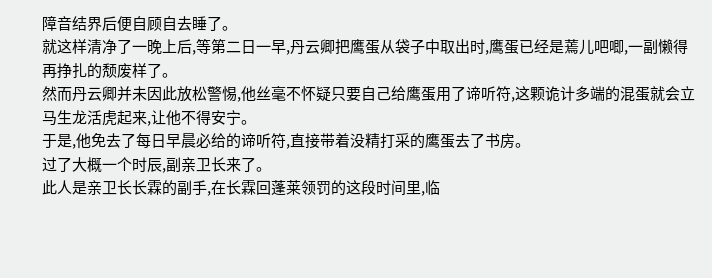障音结界后便自顾自去睡了。
就这样清净了一晚上后,等第二日一早,丹云卿把鹰蛋从袋子中取出时,鹰蛋已经是蔫儿吧唧,一副懒得再挣扎的颓废样了。
然而丹云卿并未因此放松警惕,他丝毫不怀疑只要自己给鹰蛋用了谛听符,这颗诡计多端的混蛋就会立马生龙活虎起来,让他不得安宁。
于是,他免去了每日早晨必给的谛听符,直接带着没精打采的鹰蛋去了书房。
过了大概一个时辰,副亲卫长来了。
此人是亲卫长长霖的副手,在长霖回蓬莱领罚的这段时间里,临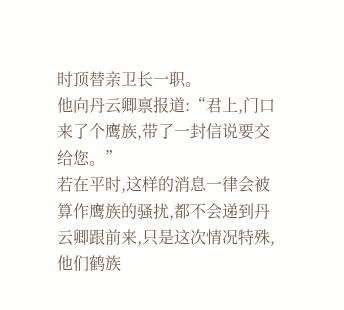时顶替亲卫长一职。
他向丹云卿禀报道:“君上,门口来了个鹰族,带了一封信说要交给您。”
若在平时,这样的消息一律会被算作鹰族的骚扰,都不会递到丹云卿跟前来,只是这次情况特殊,他们鹤族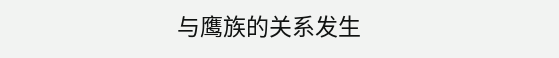与鹰族的关系发生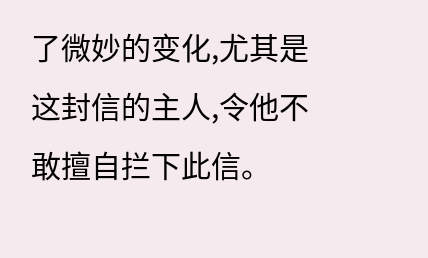了微妙的变化,尤其是这封信的主人,令他不敢擅自拦下此信。